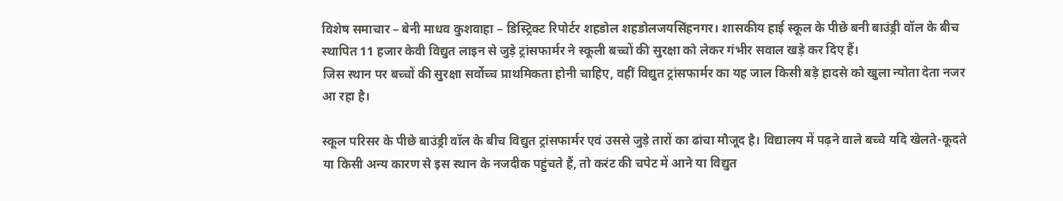विशेष समाचार – बेनी माधव कुशवाहा – डिस्ट्रिक्ट रिपोर्टर शहडोल शहडोलजयसिंहनगर। शासकीय हाई स्कूल के पीछे बनी बाउंड्री वॉल के बीच स्थापित 11 हजार केवी विद्युत लाइन से जुड़े ट्रांसफार्मर ने स्कूली बच्चों की सुरक्षा को लेकर गंभीर सवाल खड़े कर दिए हैं।
जिस स्थान पर बच्चों की सुरक्षा सर्वोच्च प्राथमिकता होनी चाहिए, वहीं विद्युत ट्रांसफार्मर का यह जाल किसी बड़े हादसे को खुला न्योता देता नजर आ रहा है।

स्कूल परिसर के पीछे बाउंड्री वॉल के बीच विद्युत ट्रांसफार्मर एवं उससे जुड़े तारों का ढांचा मौजूद है। विद्यालय में पढ़ने वाले बच्चे यदि खेलते-कूदते या किसी अन्य कारण से इस स्थान के नजदीक पहुंचते हैं, तो करंट की चपेट में आने या विद्युत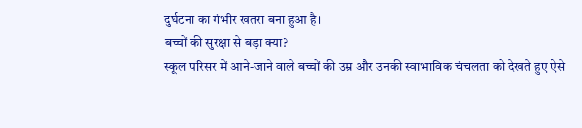दुर्घटना का गंभीर खतरा बना हुआ है।
बच्चों की सुरक्षा से बड़ा क्या?
स्कूल परिसर में आने-जाने वाले बच्चों की उम्र और उनकी स्वाभाविक चंचलता को देखते हुए ऐसे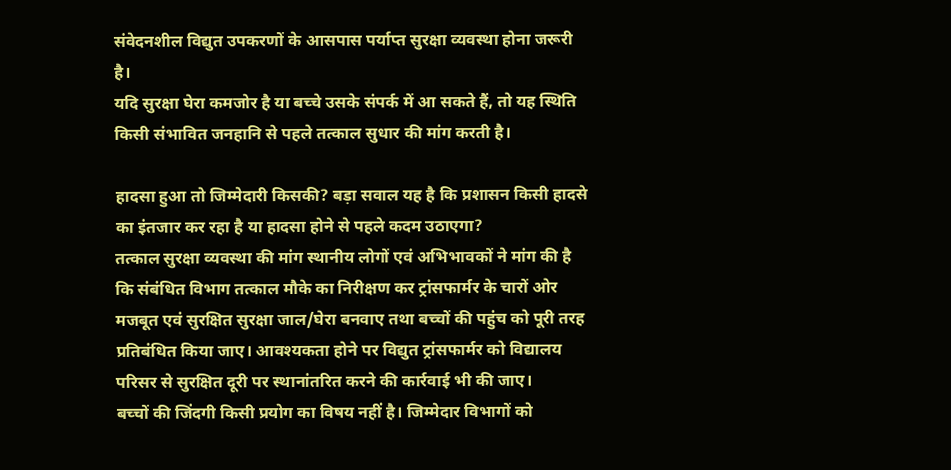संवेदनशील विद्युत उपकरणों के आसपास पर्याप्त सुरक्षा व्यवस्था होना जरूरी है।
यदि सुरक्षा घेरा कमजोर है या बच्चे उसके संपर्क में आ सकते हैं, तो यह स्थिति किसी संभावित जनहानि से पहले तत्काल सुधार की मांग करती है।

हादसा हुआ तो जिम्मेदारी किसकी? बड़ा सवाल यह है कि प्रशासन किसी हादसे का इंतजार कर रहा है या हादसा होने से पहले कदम उठाएगा?
तत्काल सुरक्षा व्यवस्था की मांग स्थानीय लोगों एवं अभिभावकों ने मांग की है कि संबंधित विभाग तत्काल मौके का निरीक्षण कर ट्रांसफार्मर के चारों ओर मजबूत एवं सुरक्षित सुरक्षा जाल/घेरा बनवाए तथा बच्चों की पहुंच को पूरी तरह प्रतिबंधित किया जाए। आवश्यकता होने पर विद्युत ट्रांसफार्मर को विद्यालय परिसर से सुरक्षित दूरी पर स्थानांतरित करने की कार्रवाई भी की जाए।
बच्चों की जिंदगी किसी प्रयोग का विषय नहीं है। जिम्मेदार विभागों को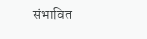संभावित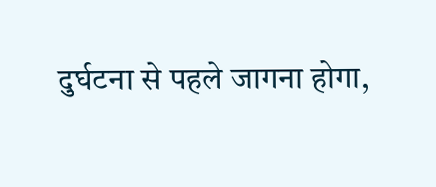दुर्घटना से पहले जागना होगा,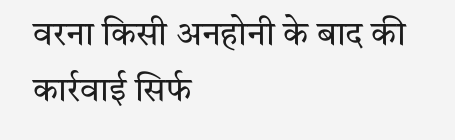वरना किसी अनहोनी के बाद की कार्रवाई सिर्फ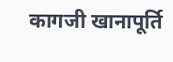कागजी खानापूर्ति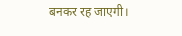बनकर रह जाएगी।